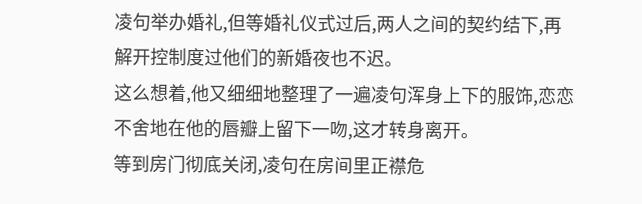凌句举办婚礼,但等婚礼仪式过后,两人之间的契约结下,再解开控制度过他们的新婚夜也不迟。
这么想着,他又细细地整理了一遍凌句浑身上下的服饰,恋恋不舍地在他的唇瓣上留下一吻,这才转身离开。
等到房门彻底关闭,凌句在房间里正襟危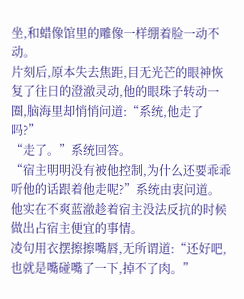坐,和蜡像馆里的雕像一样绷着脸一动不动。
片刻后,原本失去焦距,目无光芒的眼神恢复了往日的澄澈灵动,他的眼珠子转动一圈,脑海里却悄悄问道:“系统,他走了吗?”
“走了。”系统回答。
“宿主明明没有被他控制,为什么还要乖乖听他的话跟着他走呢?”系统由衷问道。他实在不爽蓝澈趁着宿主没法反抗的时候做出占宿主便宜的事情。
凌句用衣摆擦擦嘴唇,无所谓道:“还好吧,也就是嘴碰嘴了一下,掉不了肉。”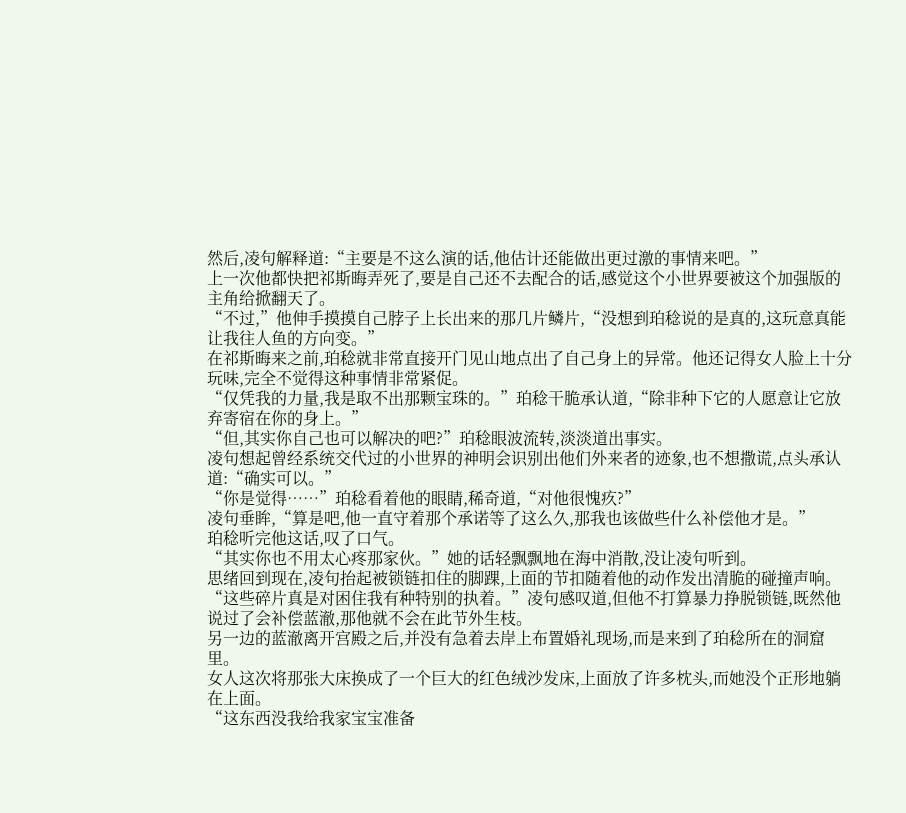然后,凌句解释道:“主要是不这么演的话,他估计还能做出更过激的事情来吧。”
上一次他都快把祁斯晦弄死了,要是自己还不去配合的话,感觉这个小世界要被这个加强版的主角给掀翻天了。
“不过,”他伸手摸摸自己脖子上长出来的那几片鳞片,“没想到珀稔说的是真的,这玩意真能让我往人鱼的方向变。”
在祁斯晦来之前,珀稔就非常直接开门见山地点出了自己身上的异常。他还记得女人脸上十分玩味,完全不觉得这种事情非常紧促。
“仅凭我的力量,我是取不出那颗宝珠的。”珀稔干脆承认道,“除非种下它的人愿意让它放弃寄宿在你的身上。”
“但,其实你自己也可以解决的吧?”珀稔眼波流转,淡淡道出事实。
凌句想起曾经系统交代过的小世界的神明会识别出他们外来者的迹象,也不想撒谎,点头承认道:“确实可以。”
“你是觉得……”珀稔看着他的眼睛,稀奇道,“对他很愧疚?”
凌句垂眸,“算是吧,他一直守着那个承诺等了这么久,那我也该做些什么补偿他才是。”
珀稔听完他这话,叹了口气。
“其实你也不用太心疼那家伙。”她的话轻飘飘地在海中消散,没让凌句听到。
思绪回到现在,凌句抬起被锁链扣住的脚踝,上面的节扣随着他的动作发出清脆的碰撞声响。
“这些碎片真是对困住我有种特别的执着。”凌句感叹道,但他不打算暴力挣脱锁链,既然他说过了会补偿蓝澈,那他就不会在此节外生枝。
另一边的蓝澈离开宫殿之后,并没有急着去岸上布置婚礼现场,而是来到了珀稔所在的洞窟里。
女人这次将那张大床换成了一个巨大的红色绒沙发床,上面放了许多枕头,而她没个正形地躺在上面。
“这东西没我给我家宝宝准备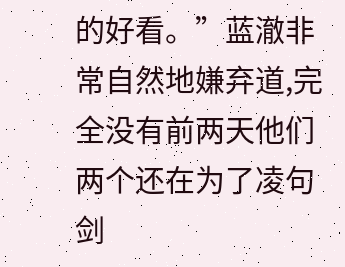的好看。”蓝澈非常自然地嫌弃道,完全没有前两天他们两个还在为了凌句剑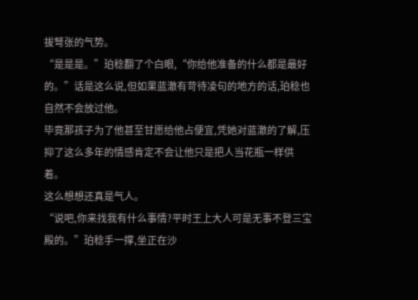拔弩张的气势。
“是是是。”珀稔翻了个白眼,“你给他准备的什么都是最好的。”话是这么说,但如果蓝澈有苛待凌句的地方的话,珀稔也自然不会放过他。
毕竟那孩子为了他甚至甘愿给他占便宜,凭她对蓝澈的了解,压抑了这么多年的情感肯定不会让他只是把人当花瓶一样供着。
这么想想还真是气人。
“说吧,你来找我有什么事情?平时王上大人可是无事不登三宝殿的。”珀稔手一撑,坐正在沙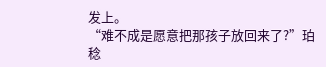发上。
“难不成是愿意把那孩子放回来了?”珀稔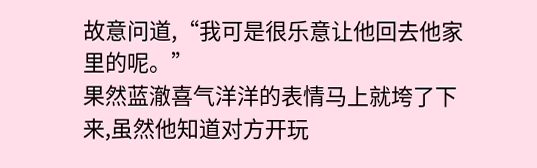故意问道,“我可是很乐意让他回去他家里的呢。”
果然蓝澈喜气洋洋的表情马上就垮了下来,虽然他知道对方开玩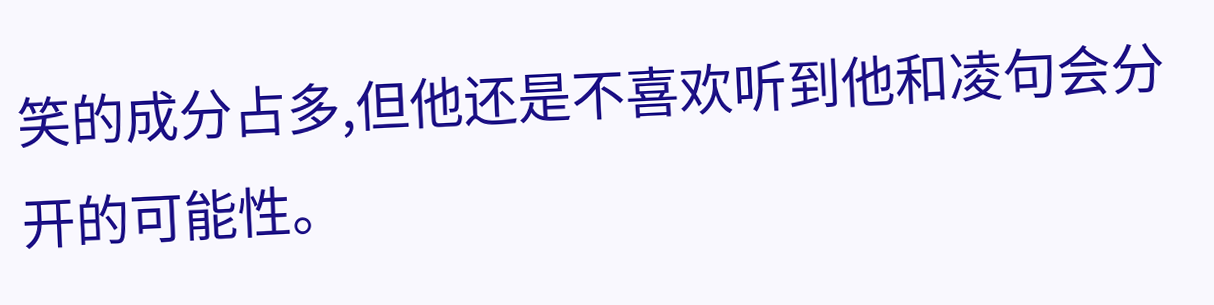笑的成分占多,但他还是不喜欢听到他和凌句会分开的可能性。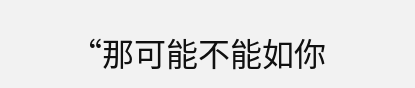“那可能不能如你